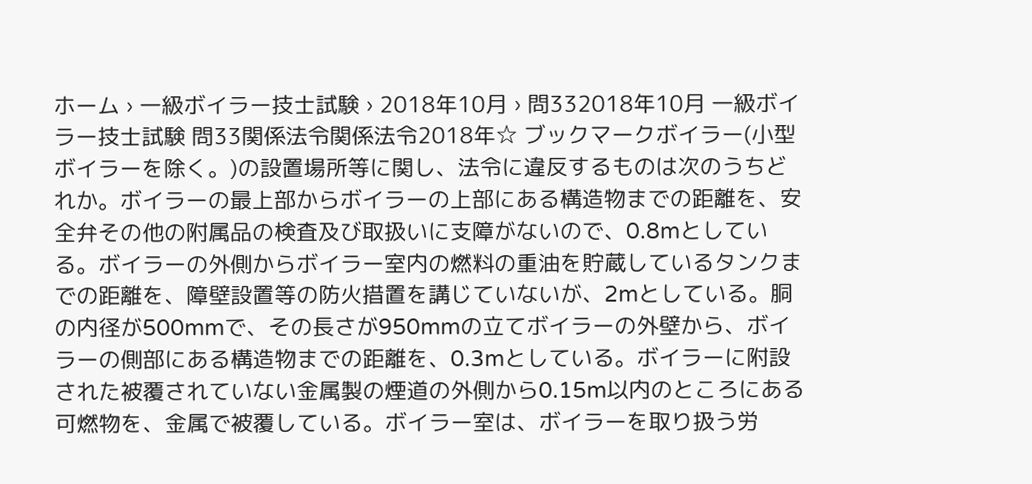ホーム › 一級ボイラー技士試験 › 2018年10月 › 問332018年10月 一級ボイラー技士試験 問33関係法令関係法令2018年☆ ブックマークボイラー(小型ボイラーを除く。)の設置場所等に関し、法令に違反するものは次のうちどれか。ボイラーの最上部からボイラーの上部にある構造物までの距離を、安全弁その他の附属品の検査及び取扱いに支障がないので、0.8mとしている。ボイラーの外側からボイラー室内の燃料の重油を貯蔵しているタンクまでの距離を、障壁設置等の防火措置を講じていないが、2mとしている。胴の内径が500mmで、その長さが950mmの立てボイラーの外壁から、ボイラーの側部にある構造物までの距離を、0.3mとしている。ボイラーに附設された被覆されていない金属製の煙道の外側から0.15m以内のところにある可燃物を、金属で被覆している。ボイラー室は、ボイラーを取り扱う労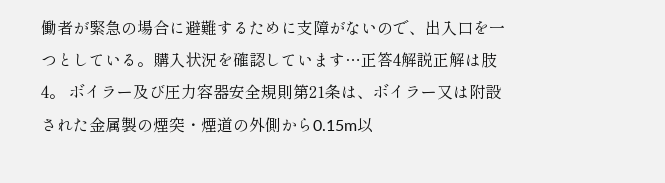働者が緊急の場合に避難するために支障がないので、出入口を一つとしている。購入状況を確認しています…正答4解説正解は肢4。 ボイラー及び圧力容器安全規則第21条は、ボイラー又は附設された金属製の煙突・煙道の外側から0.15m以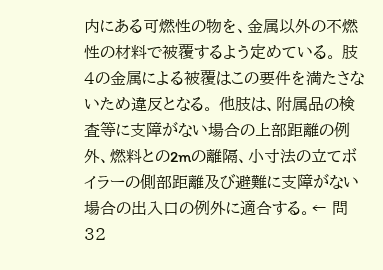内にある可燃性の物を、金属以外の不燃性の材料で被覆するよう定めている。 肢4の金属による被覆はこの要件を満たさないため違反となる。 他肢は、附属品の検査等に支障がない場合の上部距離の例外、燃料との2mの離隔、小寸法の立てボイラーの側部距離及び避難に支障がない場合の出入口の例外に適合する。← 問32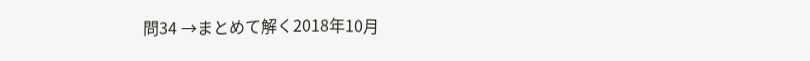問34 →まとめて解く2018年10月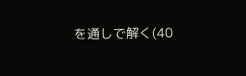を通しで解く(40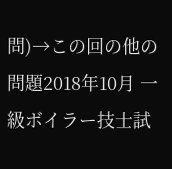問)→この回の他の問題2018年10月 一級ボイラー技士試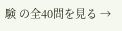験 の全40問を見る →